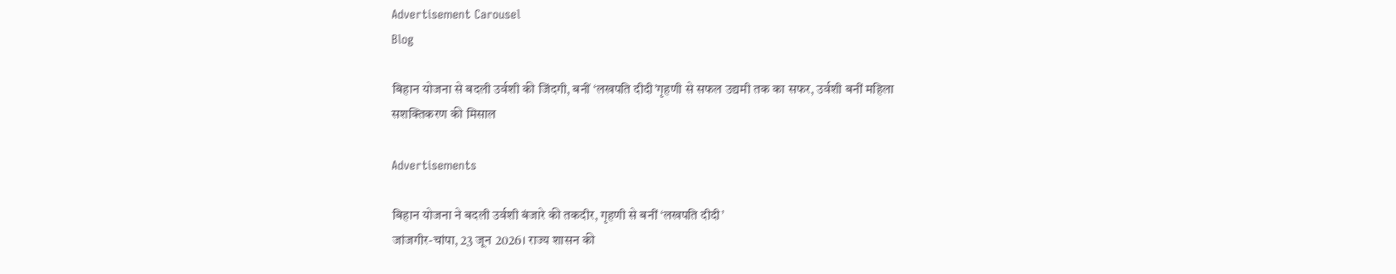Advertisement Carousel
Blog

बिहान योजना से बदली उर्वशी की जिंदगी, बनीं ‘लखपति दीदी’गृहणी से सफल उद्यमी तक का सफर, उर्वशी बनीं महिला सशक्तिकरण की मिसाल

Advertisements

बिहान योजना ने बदली उर्वशी बंजारे की तकदीर, गृहणी से बनीं ‘लखपति दीदी’
जांजगीर-चांपा, 23 जून 2026। राज्य शासन की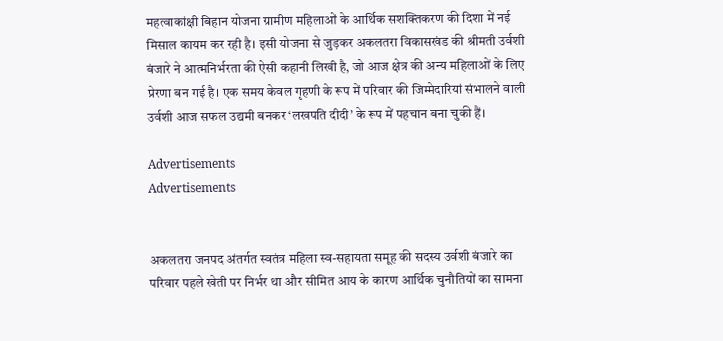महत्वाकांक्षी बिहान योजना ग्रामीण महिलाओं के आर्थिक सशक्तिकरण की दिशा में नई मिसाल कायम कर रही है। इसी योजना से जुड़कर अकलतरा विकासखंड की श्रीमती उर्वशी बंजारे ने आत्मनिर्भरता की ऐसी कहानी लिखी है, जो आज क्षेत्र की अन्य महिलाओं के लिए प्रेरणा बन गई है। एक समय केवल गृहणी के रूप में परिवार की जिम्मेदारियां संभालने वाली उर्वशी आज सफल उद्यमी बनकर ‘लखपति दीदी’ के रूप में पहचान बना चुकी हैं।

Advertisements
Advertisements


अकलतरा जनपद अंतर्गत स्वतंत्र महिला स्व-सहायता समूह की सदस्य उर्वशी बंजारे का परिवार पहले खेती पर निर्भर था और सीमित आय के कारण आर्थिक चुनौतियों का सामना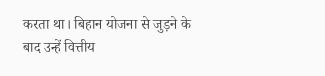करता था। बिहान योजना से जुड़ने के बाद उन्हें वित्तीय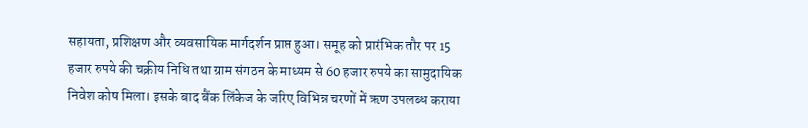सहायता, प्रशिक्षण और व्यवसायिक मार्गदर्शन प्राप्त हुआ। समूह को प्रारंभिक तौर पर 15 हजार रुपये की चक्रीय निधि तथा ग्राम संगठन के माध्यम से 60 हजार रुपये का सामुदायिक निवेश कोष मिला। इसके बाद बैंक लिंकेज के जरिए विभिन्न चरणों में ऋण उपलब्ध कराया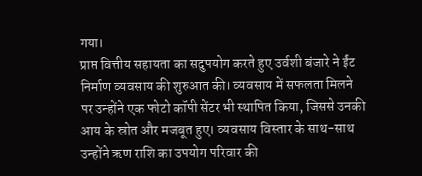गया।
प्राप्त वित्तीय सहायता का सदुपयोग करते हुए उर्वशी बंजारे ने ईंट निर्माण व्यवसाय की शुरुआत की। व्यवसाय में सफलता मिलने पर उन्होंने एक फोटो कॉपी सेंटर भी स्थापित किया, जिससे उनकी आय के स्रोत और मजबूत हुए। व्यवसाय विस्तार के साथ-साथ उन्होंने ऋण राशि का उपयोग परिवार की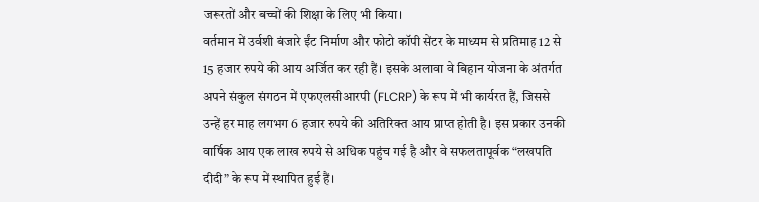जरूरतों और बच्चों की शिक्षा के लिए भी किया।
वर्तमान में उर्वशी बंजारे ईंट निर्माण और फोटो कॉपी सेंटर के माध्यम से प्रतिमाह 12 से 15 हजार रुपये की आय अर्जित कर रही हैं। इसके अलावा वे बिहान योजना के अंतर्गत अपने संकुल संगठन में एफएलसीआरपी (FLCRP) के रूप में भी कार्यरत हैं, जिससे उन्हें हर माह लगभग 6 हजार रुपये की अतिरिक्त आय प्राप्त होती है। इस प्रकार उनकी वार्षिक आय एक लाख रुपये से अधिक पहुंच गई है और वे सफलतापूर्वक “लखपति दीदी” के रूप में स्थापित हुई हैं।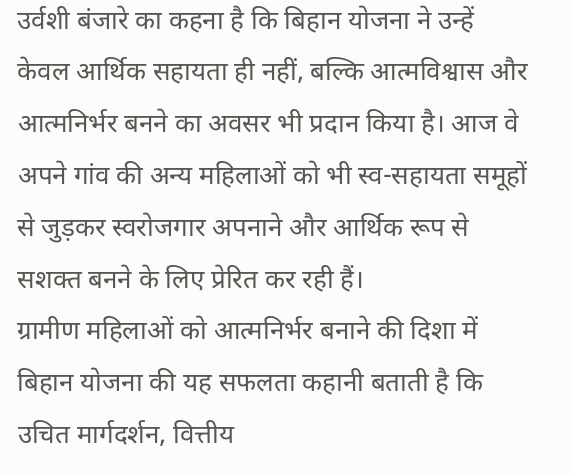उर्वशी बंजारे का कहना है कि बिहान योजना ने उन्हें केवल आर्थिक सहायता ही नहीं, बल्कि आत्मविश्वास और आत्मनिर्भर बनने का अवसर भी प्रदान किया है। आज वे अपने गांव की अन्य महिलाओं को भी स्व-सहायता समूहों से जुड़कर स्वरोजगार अपनाने और आर्थिक रूप से सशक्त बनने के लिए प्रेरित कर रही हैं।
ग्रामीण महिलाओं को आत्मनिर्भर बनाने की दिशा में बिहान योजना की यह सफलता कहानी बताती है कि उचित मार्गदर्शन, वित्तीय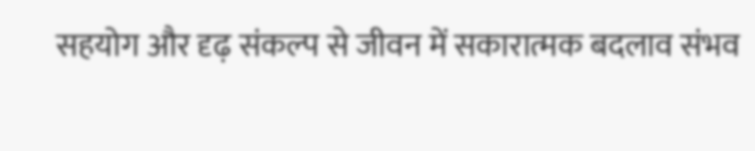सहयोग और दृढ़ संकल्प से जीवन में सकारात्मक बदलाव संभव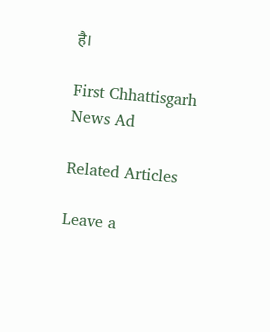है।

First Chhattisgarh News Ad

Related Articles

Leave a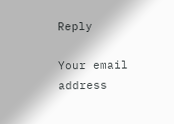Reply

Your email address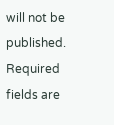will not be published. Required fields are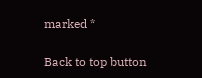marked *

Back to top button